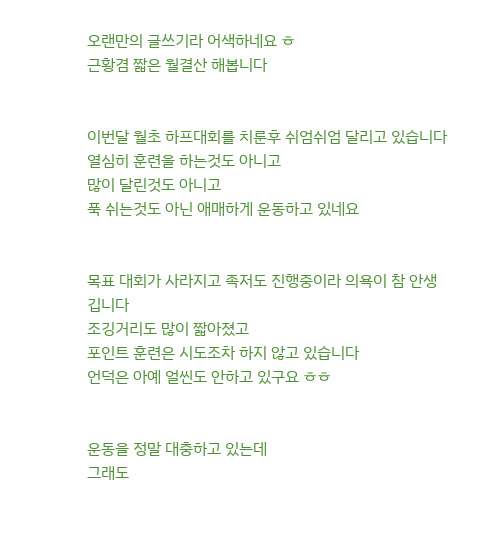오랜만의 글쓰기라 어색하네요 ㅎ
근황겸 짧은 월결산 해봅니다


이번달 월초 하프대회를 치룬후 쉬엄쉬엄 달리고 있습니다
열심히 훈련을 하는것도 아니고
많이 달린것도 아니고
푹 쉬는것도 아닌 애매하게 운동하고 있네요


목표 대회가 사라지고 족저도 진행중이라 의욕이 참 안생깁니다
조깅거리도 많이 짧아졌고
포인트 훈련은 시도조차 하지 않고 있습니다
언덕은 아예 얼씬도 안하고 있구요 ㅎㅎ


운동을 정말 대충하고 있는데
그래도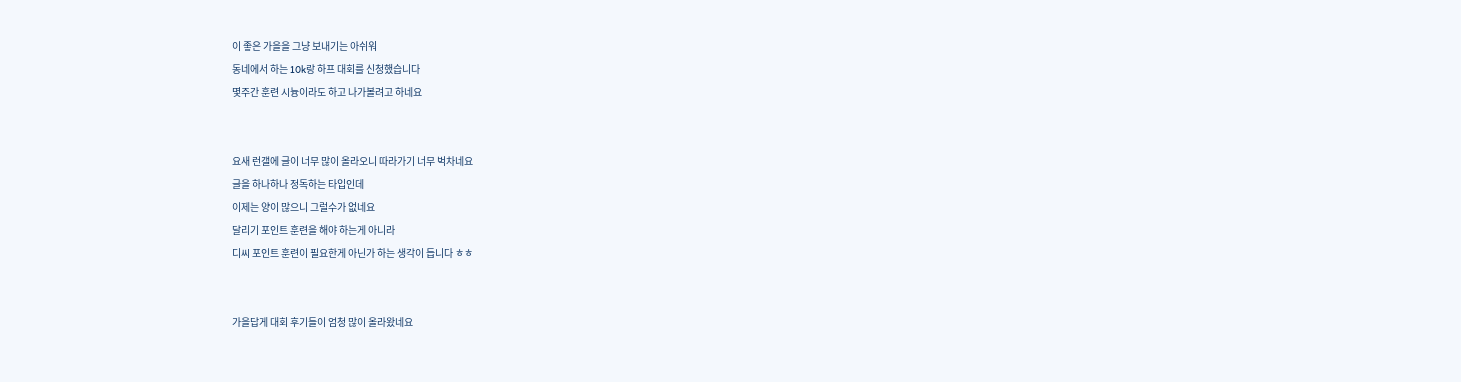이 좋은 가을을 그냥 보내기는 아쉬워
동네에서 하는 10k랑 하프 대회를 신청했습니다
몇주간 훈련 시늉이라도 하고 나가볼려고 하네요


요새 런갤에 글이 너무 많이 올라오니 따라가기 너무 벅차네요
글을 하나하나 정독하는 타입인데
이제는 양이 많으니 그럴수가 없네요
달리기 포인트 훈련을 해야 하는게 아니라
디씨 포인트 훈련이 필요한게 아닌가 하는 생각이 듭니다 ㅎㅎ


가을답게 대회 후기들이 엄청 많이 올라왔네요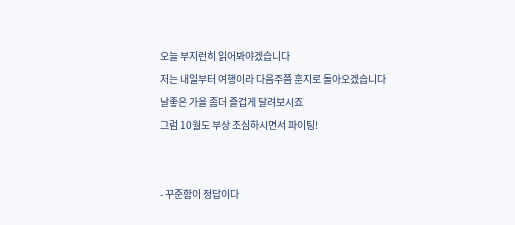오늘 부지런히 읽어봐야겠습니다
저는 내일부터 여행이라 다음주쯤 훈지로 돌아오겠습니다
날좋은 가을 좀더 즐겁게 달려보시죠
그럼 10월도 부상 조심하시면서 파이팅!


- 꾸준함이 정답이다